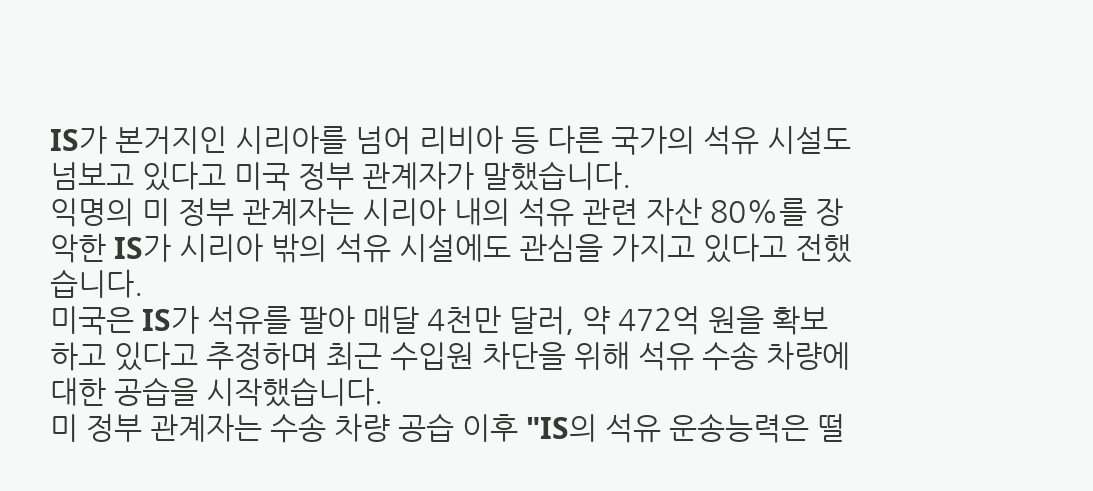IS가 본거지인 시리아를 넘어 리비아 등 다른 국가의 석유 시설도 넘보고 있다고 미국 정부 관계자가 말했습니다.
익명의 미 정부 관계자는 시리아 내의 석유 관련 자산 80%를 장악한 IS가 시리아 밖의 석유 시설에도 관심을 가지고 있다고 전했습니다.
미국은 IS가 석유를 팔아 매달 4천만 달러, 약 472억 원을 확보하고 있다고 추정하며 최근 수입원 차단을 위해 석유 수송 차량에 대한 공습을 시작했습니다.
미 정부 관계자는 수송 차량 공습 이후 "IS의 석유 운송능력은 떨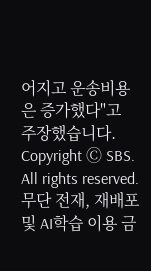어지고 운송비용은 증가했다"고 주장했습니다.
Copyright Ⓒ SBS. All rights reserved.무단 전재, 재배포 및 AI학습 이용 금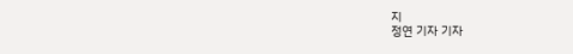지
정연 기자 기자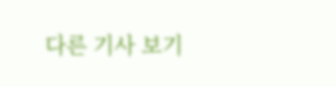다른 기사 보기